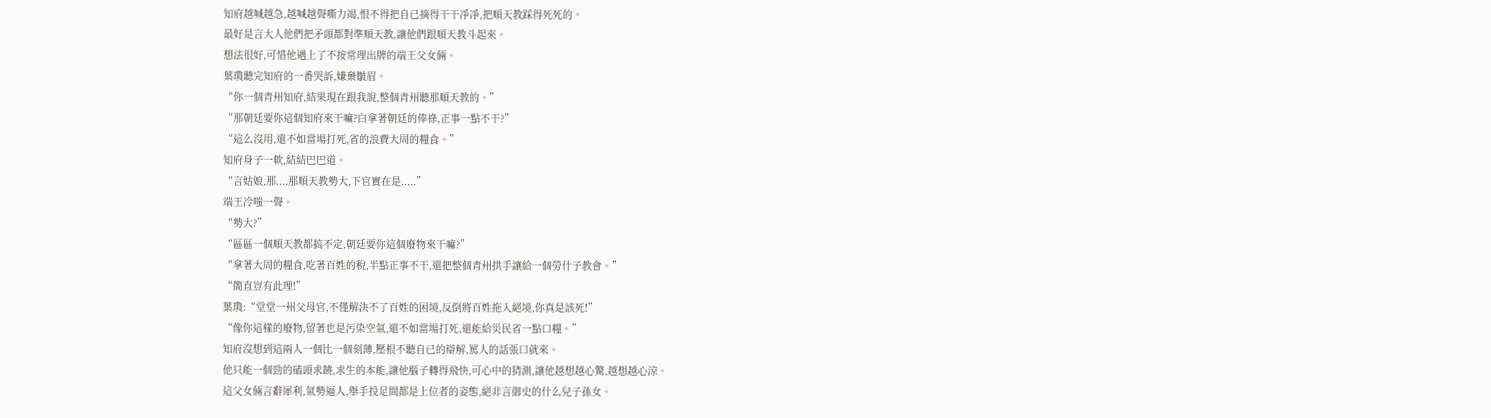知府越喊越急,越喊越聲嘶力竭,恨不得把自已摘得干干凈凈,把順天教踩得死死的。
最好是言大人他們把矛頭都對準順天教,讓他們跟順天教斗起來。
想法很好,可惜他遇上了不按常理出牌的端王父女倆。
葉瓊聽完知府的一番哭訴,嫌棄皺眉。
“你一個青州知府,結果現在跟我說,整個青州聽那順天教的。”
“那朝廷要你這個知府來干嘛?白拿著朝廷的俸祿,正事一點不干?”
“這么沒用,還不如當場打死,省的浪費大周的糧食。”
知府身子一軟,結結巴巴道。
“言姑娘,那....那順天教勢大,下官實在是.....”
端王冷嗤一聲。
“勢大?”
“區區一個順天教都搞不定,朝廷要你這個廢物來干嘛?”
“拿著大周的糧食,吃著百姓的稅,半點正事不干,還把整個青州拱手讓給一個勞什子教會。”
“簡直豈有此理!”
葉瓊:“堂堂一州父母官,不僅解決不了百姓的困境,反倒將百姓拖入絕境,你真是該死!”
“像你這樣的廢物,留著也是污染空氣,還不如當場打死,還能給災民省一點口糧。”
知府沒想到這兩人一個比一個刻薄,壓根不聽自已的辯解,罵人的話張口就來。
他只能一個勁的磕頭求饒,求生的本能,讓他腦子轉得飛快,可心中的猜測,讓他越想越心驚,越想越心涼。
這父女倆言辭犀利,氣勢逼人,舉手投足間都是上位者的姿態,絕非言御史的什么兒子孫女。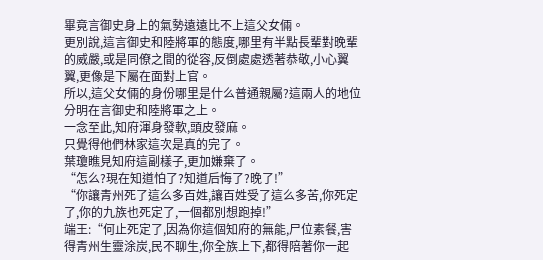畢竟言御史身上的氣勢遠遠比不上這父女倆。
更別說,這言御史和陸將軍的態度,哪里有半點長輩對晚輩的威嚴,或是同僚之間的從容,反倒處處透著恭敬,小心翼翼,更像是下屬在面對上官。
所以,這父女倆的身份哪里是什么普通親屬?這兩人的地位分明在言御史和陸將軍之上。
一念至此,知府渾身發軟,頭皮發麻。
只覺得他們林家這次是真的完了。
葉瓊瞧見知府這副樣子,更加嫌棄了。
“怎么?現在知道怕了?知道后悔了?晚了!”
“你讓青州死了這么多百姓,讓百姓受了這么多苦,你死定了,你的九族也死定了,一個都別想跑掉!”
端王:“何止死定了,因為你這個知府的無能,尸位素餐,害得青州生靈涂炭,民不聊生,你全族上下,都得陪著你一起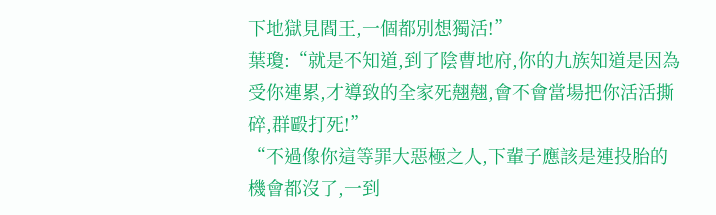下地獄見閻王,一個都別想獨活!”
葉瓊:“就是不知道,到了陰曹地府,你的九族知道是因為受你連累,才導致的全家死翹翹,會不會當場把你活活撕碎,群毆打死!”
“不過像你這等罪大惡極之人,下輩子應該是連投胎的機會都沒了,一到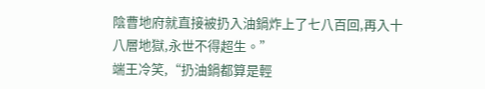陰曹地府就直接被扔入油鍋炸上了七八百回,再入十八層地獄,永世不得超生。”
端王冷笑,“扔油鍋都算是輕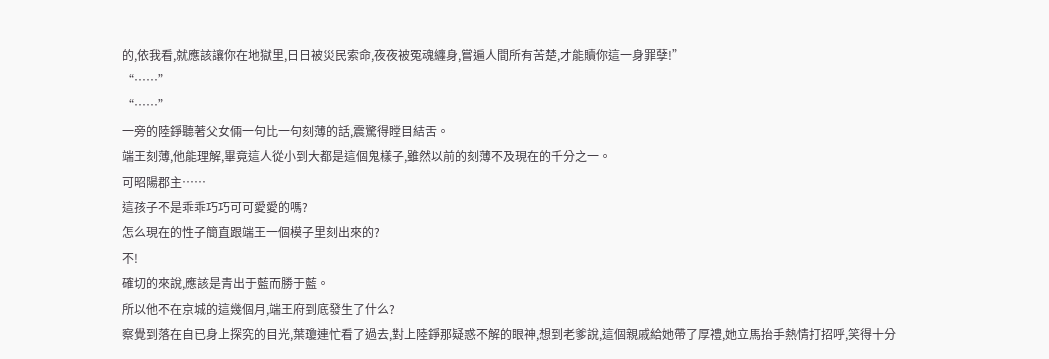的,依我看,就應該讓你在地獄里,日日被災民索命,夜夜被冤魂纏身,嘗遍人間所有苦楚,才能贖你這一身罪孽!”
“……”
“……”
一旁的陸錚聽著父女倆一句比一句刻薄的話,震驚得瞠目結舌。
端王刻薄,他能理解,畢竟這人從小到大都是這個鬼樣子,雖然以前的刻薄不及現在的千分之一。
可昭陽郡主……
這孩子不是乖乖巧巧可可愛愛的嗎?
怎么現在的性子簡直跟端王一個模子里刻出來的?
不!
確切的來說,應該是青出于藍而勝于藍。
所以他不在京城的這幾個月,端王府到底發生了什么?
察覺到落在自已身上探究的目光,葉瓊連忙看了過去,對上陸錚那疑惑不解的眼神,想到老爹說,這個親戚給她帶了厚禮,她立馬抬手熱情打招呼,笑得十分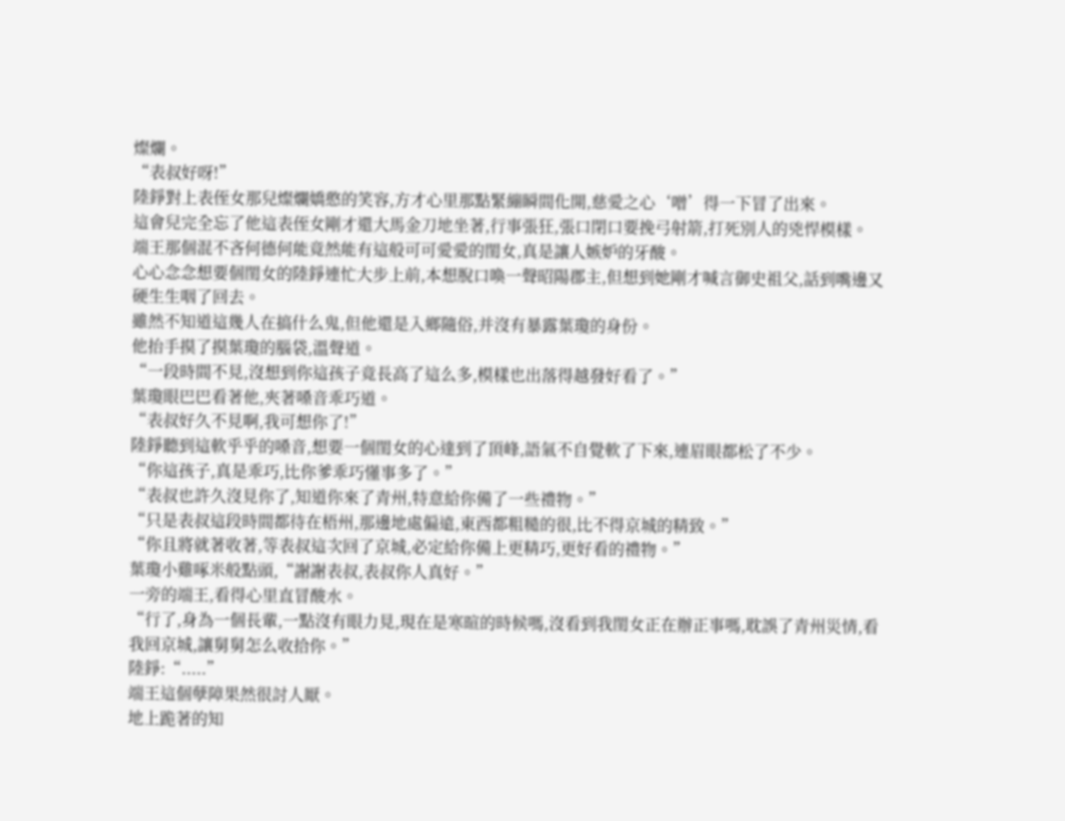燦爛。
“表叔好呀!”
陸錚對上表侄女那兒燦爛嬌憨的笑容,方才心里那點緊繃瞬間化開,慈愛之心‘噌’得一下冒了出來。
這會兒完全忘了他這表侄女剛才還大馬金刀地坐著,行事張狂,張口閉口要挽弓射箭,打死別人的兇悍模樣。
端王那個混不吝何德何能竟然能有這般可可愛愛的閨女,真是讓人嫉妒的牙酸。
心心念念想要個閨女的陸錚連忙大步上前,本想脫口喚一聲昭陽郡主,但想到她剛才喊言御史祖父,話到嘴邊又硬生生咽了回去。
雖然不知道這幾人在搞什么鬼,但他還是入鄉隨俗,并沒有暴露葉瓊的身份。
他抬手摸了摸葉瓊的腦袋,溫聲道。
“一段時間不見,沒想到你這孩子竟長高了這么多,模樣也出落得越發好看了。”
葉瓊眼巴巴看著他,夾著嗓音乖巧道。
“表叔好久不見啊,我可想你了!”
陸錚聽到這軟乎乎的嗓音,想要一個閨女的心達到了頂峰,語氣不自覺軟了下來,連眉眼都松了不少。
“你這孩子,真是乖巧,比你爹乖巧懂事多了。”
“表叔也許久沒見你了,知道你來了青州,特意給你備了一些禮物。”
“只是表叔這段時間都待在梧州,那邊地處偏遠,東西都粗糙的很,比不得京城的精致。”
“你且將就著收著,等表叔這次回了京城,必定給你備上更精巧,更好看的禮物。”
葉瓊小雞啄米般點頭,“謝謝表叔,表叔你人真好。”
一旁的端王,看得心里直冒酸水。
“行了,身為一個長輩,一點沒有眼力見,現在是寒暄的時候嗎,沒看到我閨女正在辦正事嗎,耽誤了青州災情,看我回京城,讓舅舅怎么收拾你。”
陸錚:“.....”
端王這個孽障果然很討人厭。
地上跪著的知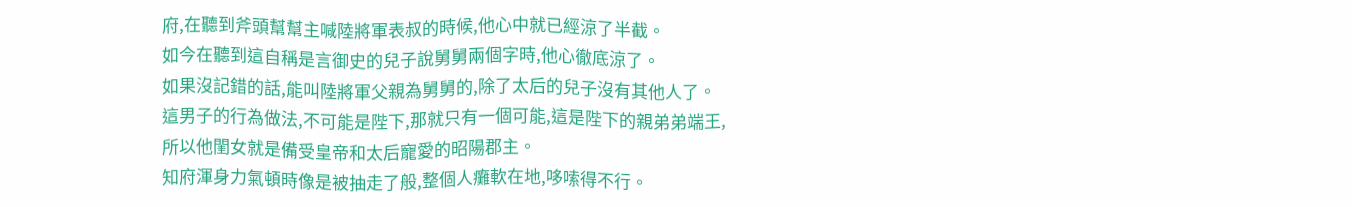府,在聽到斧頭幫幫主喊陸將軍表叔的時候,他心中就已經涼了半截。
如今在聽到這自稱是言御史的兒子說舅舅兩個字時,他心徹底涼了。
如果沒記錯的話,能叫陸將軍父親為舅舅的,除了太后的兒子沒有其他人了。
這男子的行為做法,不可能是陛下,那就只有一個可能,這是陛下的親弟弟端王,所以他閨女就是備受皇帝和太后寵愛的昭陽郡主。
知府渾身力氣頓時像是被抽走了般,整個人癱軟在地,哆嗦得不行。